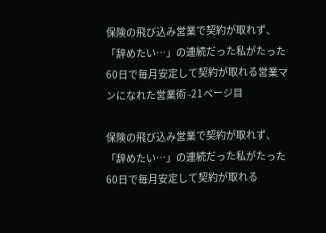保険の飛び込み営業で契約が取れず、「辞めたい…」の連続だった私がたった60日で毎月安定して契約が取れる営業マンになれた営業術 -21ページ目

保険の飛び込み営業で契約が取れず、「辞めたい…」の連続だった私がたった60日で毎月安定して契約が取れる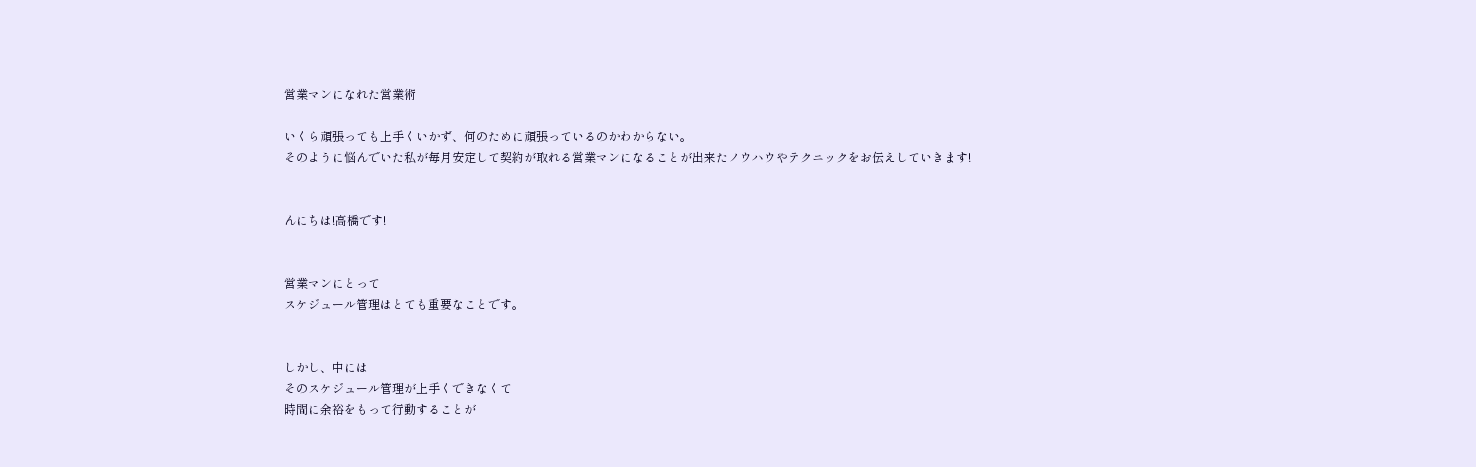営業マンになれた営業術

いくら頑張っても上手くいかず、何のために頑張っているのかわからない。
そのように悩んでいた私が毎月安定して契約が取れる営業マンになることが出来たノウハウやテクニックをお伝えしていきます!


んにちは!高橋です!


営業マンにとって
スケジュール管理はとても重要なことです。


しかし、中には
そのスケジュール管理が上手くできなくて
時間に余裕をもって行動することが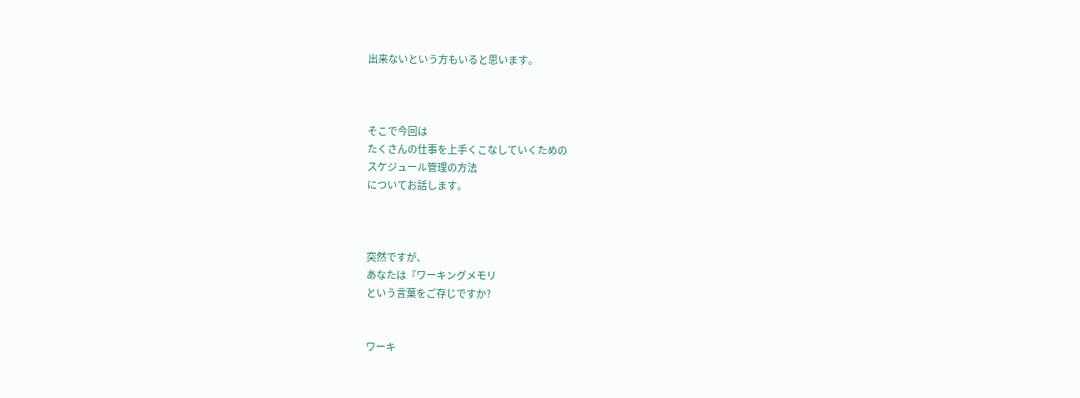出来ないという方もいると思います。



そこで今回は
たくさんの仕事を上手くこなしていくための
スケジュール管理の方法
についてお話します。



突然ですが、
あなたは『ワーキングメモリ
という言葉をご存じですか?


ワーキ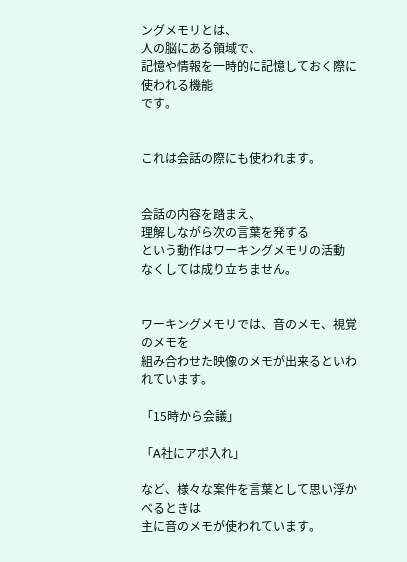ングメモリとは、
人の脳にある領域で、
記憶や情報を一時的に記憶しておく際に
使われる機能
です。


これは会話の際にも使われます。


会話の内容を踏まえ、
理解しながら次の言葉を発する
という動作はワーキングメモリの活動
なくしては成り立ちません。


ワーキングメモリでは、音のメモ、視覚のメモを
組み合わせた映像のメモが出来るといわれています。

「15時から会議」

「A社にアポ入れ」

など、様々な案件を言葉として思い浮かべるときは
主に音のメモが使われています。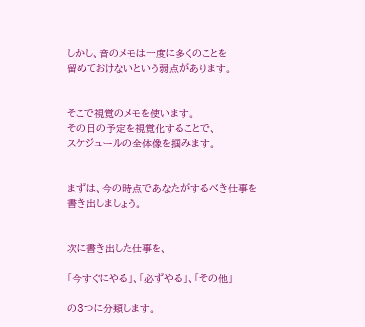しかし、音のメモは一度に多くのことを
留めておけないという弱点があります。


そこで視覚のメモを使います。
その日の予定を視覚化することで、
スケジュールの全体像を掴みます。


まずは、今の時点であなたがするべき仕事を
書き出しましょう。


次に書き出した仕事を、

「今すぐにやる」、「必ずやる」、「その他」

の3つに分類します。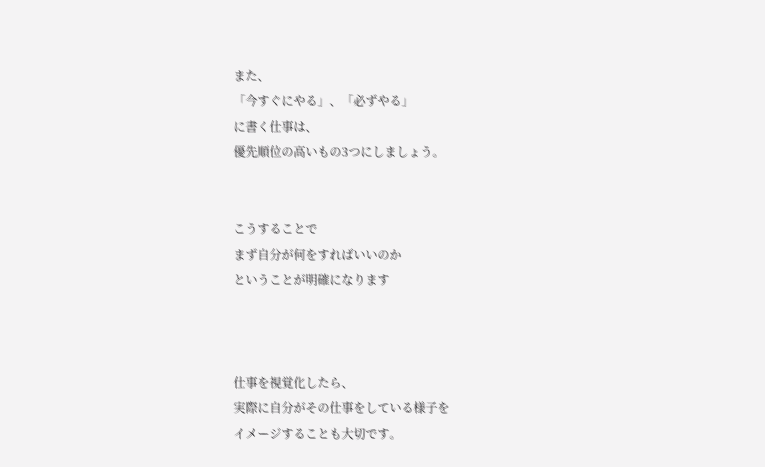また、
「今すぐにやる」、「必ずやる」
に書く仕事は、
優先順位の高いもの3つにしましょう。


こうすることで
まず自分が何をすればいいのか
ということが明確になります



仕事を視覚化したら、
実際に自分がその仕事をしている様子を
イメージすることも大切です。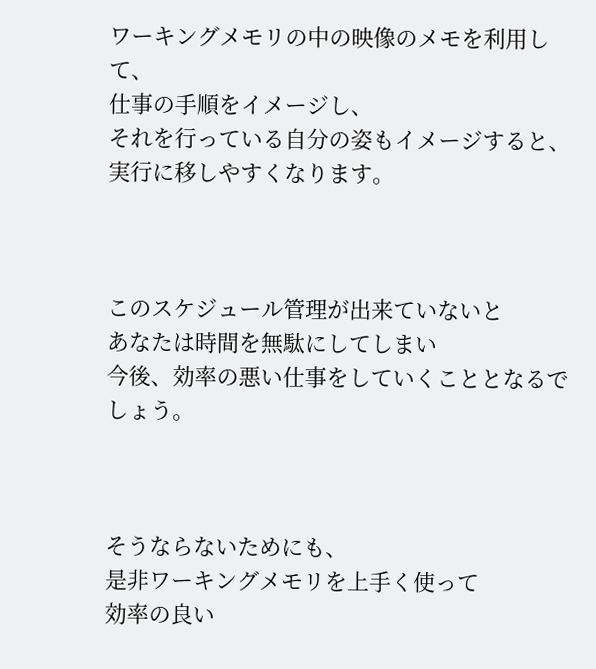ワーキングメモリの中の映像のメモを利用して、
仕事の手順をイメージし、
それを行っている自分の姿もイメージすると、
実行に移しやすくなります。



このスケジュール管理が出来ていないと
あなたは時間を無駄にしてしまい
今後、効率の悪い仕事をしていくこととなるでしょう。



そうならないためにも、
是非ワーキングメモリを上手く使って
効率の良い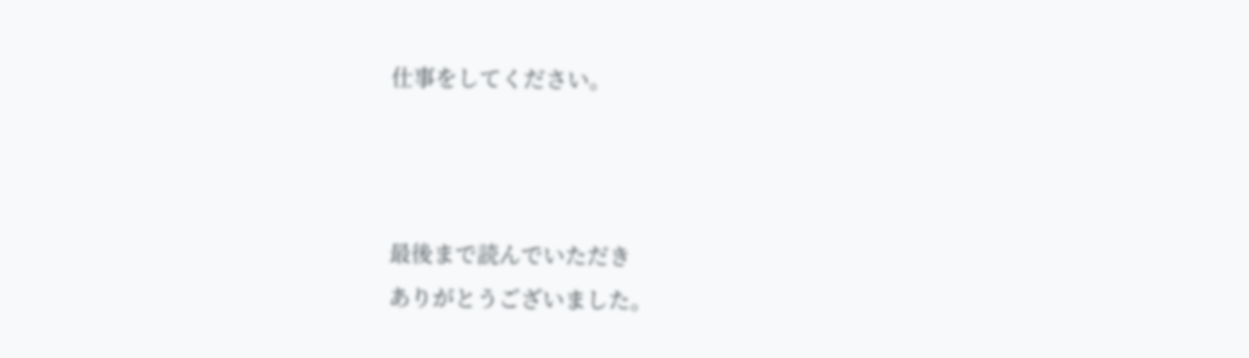仕事をしてください。



最後まで読んでいただき
ありがとうございました。